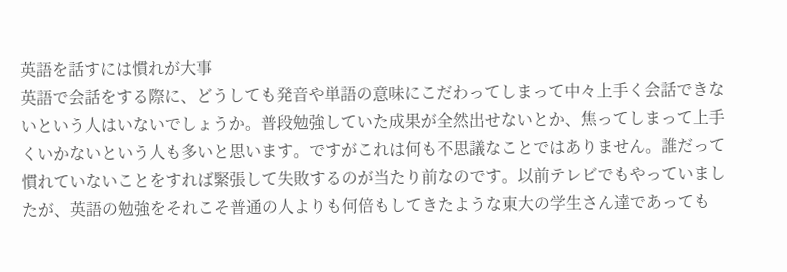英語を話すには慣れが大事
英語で会話をする際に、どうしても発音や単語の意味にこだわってしまって中々上手く会話できないという人はいないでしょうか。普段勉強していた成果が全然出せないとか、焦ってしまって上手くいかないという人も多いと思います。ですがこれは何も不思議なことではありません。誰だって慣れていないことをすれば緊張して失敗するのが当たり前なのです。以前テレビでもやっていましたが、英語の勉強をそれこそ普通の人よりも何倍もしてきたような東大の学生さん達であっても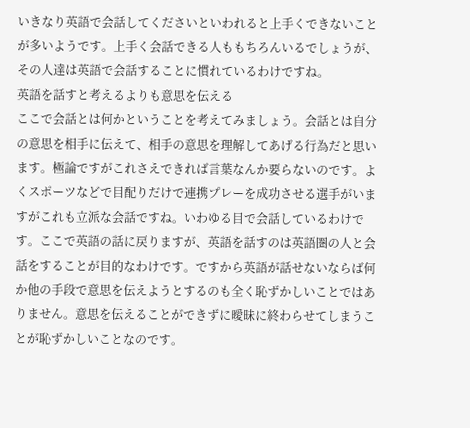いきなり英語で会話してくださいといわれると上手くできないことが多いようです。上手く会話できる人ももちろんいるでしょうが、その人達は英語で会話することに慣れているわけですね。
英語を話すと考えるよりも意思を伝える
ここで会話とは何かということを考えてみましょう。会話とは自分の意思を相手に伝えて、相手の意思を理解してあげる行為だと思います。極論ですがこれさえできれば言葉なんか要らないのです。よくスポーツなどで目配りだけで連携プレーを成功させる選手がいますがこれも立派な会話ですね。いわゆる目で会話しているわけです。ここで英語の話に戻りますが、英語を話すのは英語圏の人と会話をすることが目的なわけです。ですから英語が話せないならば何か他の手段で意思を伝えようとするのも全く恥ずかしいことではありません。意思を伝えることができずに曖昧に終わらせてしまうことが恥ずかしいことなのです。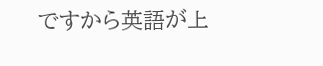ですから英語が上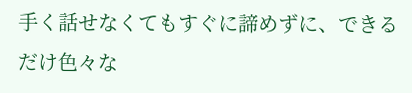手く話せなくてもすぐに諦めずに、できるだけ色々な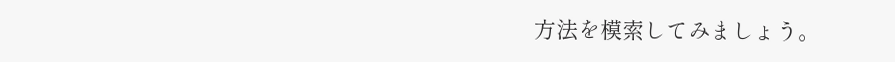方法を模索してみましょう。